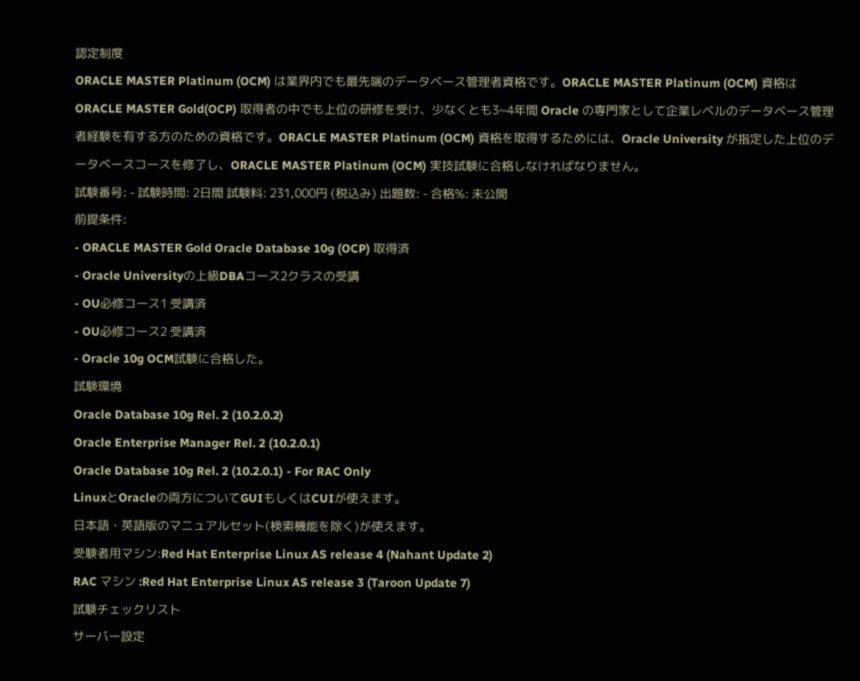認定制度
ORACLE MASTER Platinum (OCM) は業界内でも最先端のデータベース管理者資格です。ORACLE MASTER Platinum (OCM) 資格はORACLE MASTER Gold(OCP) 取得者の中でも上位の研修を受け、少なくとも3~4年間 Oracle の専門家として企業レベルのデータベース管理者経験を有する方のための資格です。ORACLE MASTER Platinum (OCM) 資格を取得するためには、Oracle University が指定した上位のデータベースコースを修了し、ORACLE MASTER Platinum (OCM) 実技試験に合格しなければなりません。
試験番号: - 試験時間: 2日間 試験料: 231,000円 (税込み) 出題数: - 合格%: 未公開
前提条件:
- ORACLE MASTER Gold Oracle Database 10g (OCP) 取得済
- Oracle Universityの上級DBAコース2クラスの受講
- OU必修コース1 受講済
- OU必修コース2 受講済
- Oracle 10g OCM試験に合格した。
試験環境
Oracle Database 10g Rel. 2 (10.2.0.2)
Oracle Enterprise Manager Rel. 2 (10.2.0.1)
Oracle Database 10g Rel. 2 (10.2.0.1) - For RAC Only
LinuxとOracleの両方についてGUIもしくはCUIが使えます。
日本語・英語版のマニュアルセット(検索機能を除く)が使えます。
受験者用マシン:Red Hat Enterprise Linux AS release 4 (Nahant Update 2)
RAC マシン :Red Hat Enterprise Linux AS release 3 (Taroon Update 7)
試験チェックリスト
サーバー設定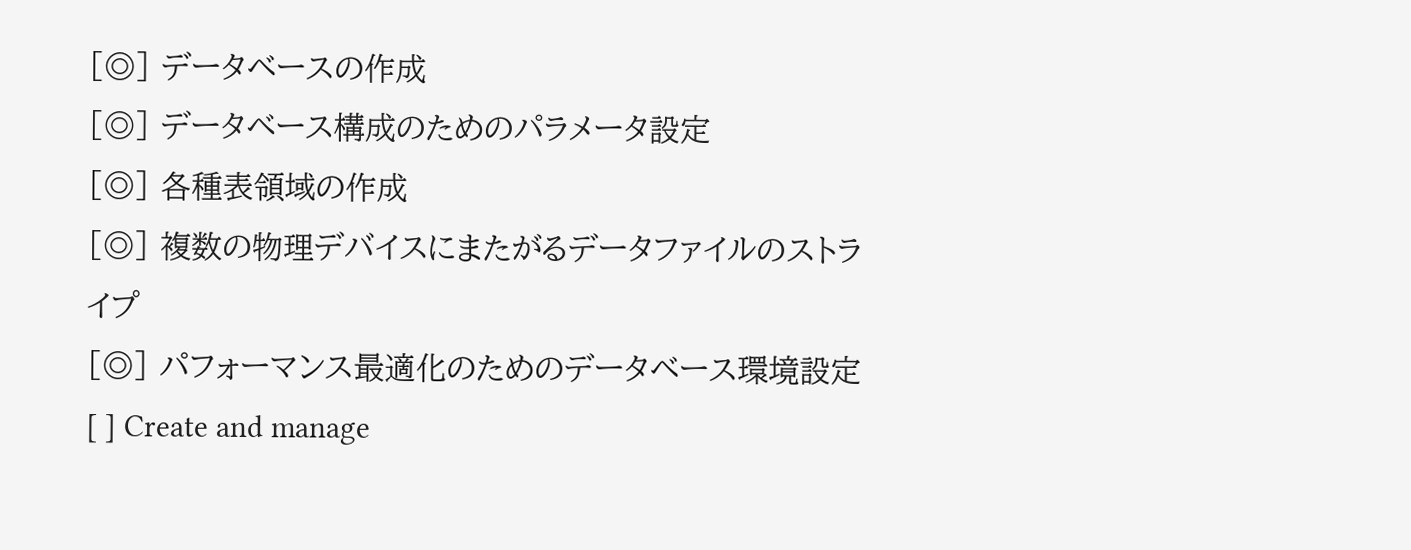[◎] データベースの作成
[◎] データベース構成のためのパラメータ設定
[◎] 各種表領域の作成
[◎] 複数の物理デバイスにまたがるデータファイルのストライプ
[◎] パフォーマンス最適化のためのデータベース環境設定
[ ] Create and manage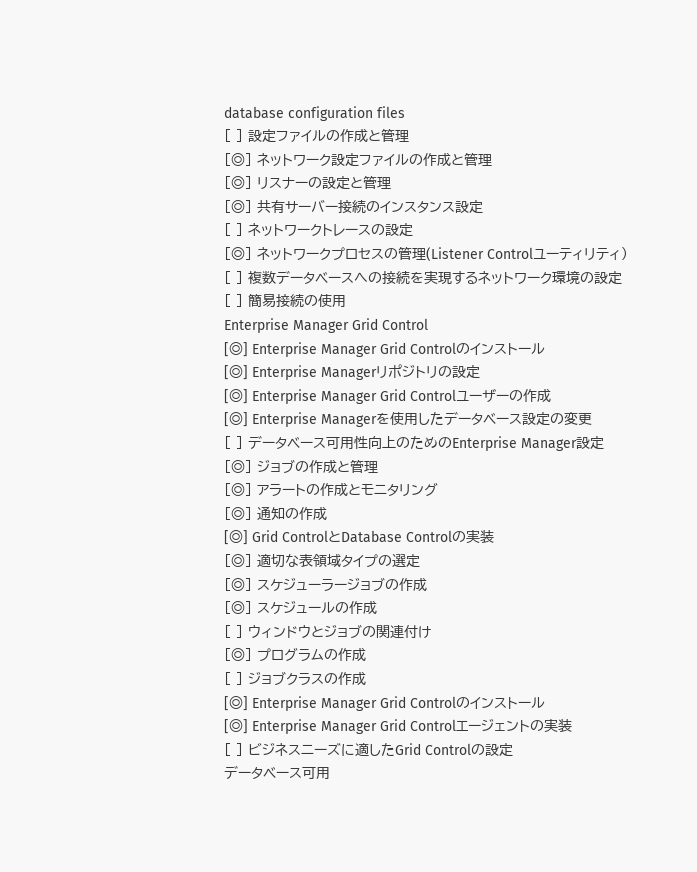database configuration files
[ ] 設定ファイルの作成と管理
[◎] ネットワーク設定ファイルの作成と管理
[◎] リスナーの設定と管理
[◎] 共有サーバー接続のインスタンス設定
[ ] ネットワークトレースの設定
[◎] ネットワークプロセスの管理(Listener Controlユーティリティ)
[ ] 複数データベースへの接続を実現するネットワーク環境の設定
[ ] 簡易接続の使用
Enterprise Manager Grid Control
[◎] Enterprise Manager Grid Controlのインストール
[◎] Enterprise Managerリポジトリの設定
[◎] Enterprise Manager Grid Controlユーザーの作成
[◎] Enterprise Managerを使用したデータベース設定の変更
[ ] データベース可用性向上のためのEnterprise Manager設定
[◎] ジョブの作成と管理
[◎] アラートの作成とモニタリング
[◎] 通知の作成
[◎] Grid ControlとDatabase Controlの実装
[◎] 適切な表領域タイプの選定
[◎] スケジューラージョブの作成
[◎] スケジュールの作成
[ ] ウィンドウとジョブの関連付け
[◎] プログラムの作成
[ ] ジョブクラスの作成
[◎] Enterprise Manager Grid Controlのインストール
[◎] Enterprise Manager Grid Controlエージェントの実装
[ ] ビジネスニーズに適したGrid Controlの設定
データベース可用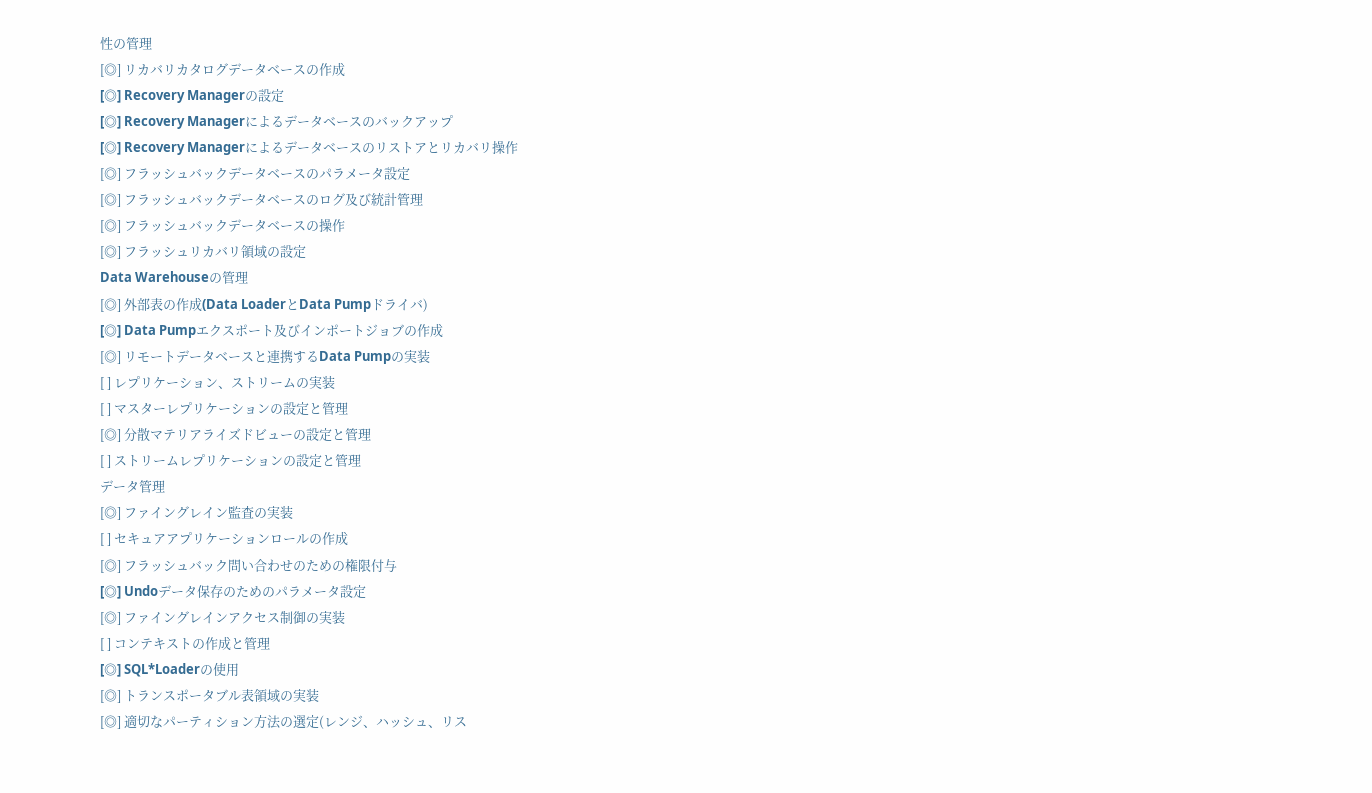性の管理
[◎] リカバリカタログデータベースの作成
[◎] Recovery Managerの設定
[◎] Recovery Managerによるデータベースのバックアップ
[◎] Recovery Managerによるデータベースのリストアとリカバリ操作
[◎] フラッシュバックデータベースのパラメータ設定
[◎] フラッシュバックデータベースのログ及び統計管理
[◎] フラッシュバックデータベースの操作
[◎] フラッシュリカバリ領域の設定
Data Warehouseの管理
[◎] 外部表の作成(Data LoaderとData Pumpドライバ)
[◎] Data Pumpエクスポート及びインポートジョブの作成
[◎] リモートデータベースと連携するData Pumpの実装
[ ] レプリケーション、ストリームの実装
[ ] マスターレプリケーションの設定と管理
[◎] 分散マテリアライズドビューの設定と管理
[ ] ストリームレプリケーションの設定と管理
データ管理
[◎] ファイングレイン監査の実装
[ ] セキュアアプリケーションロールの作成
[◎] フラッシュバック問い合わせのための権限付与
[◎] Undoデータ保存のためのパラメータ設定
[◎] ファイングレインアクセス制御の実装
[ ] コンテキストの作成と管理
[◎] SQL*Loaderの使用
[◎] トランスポータブル表領域の実装
[◎] 適切なパーティション方法の選定(レンジ、ハッシュ、リス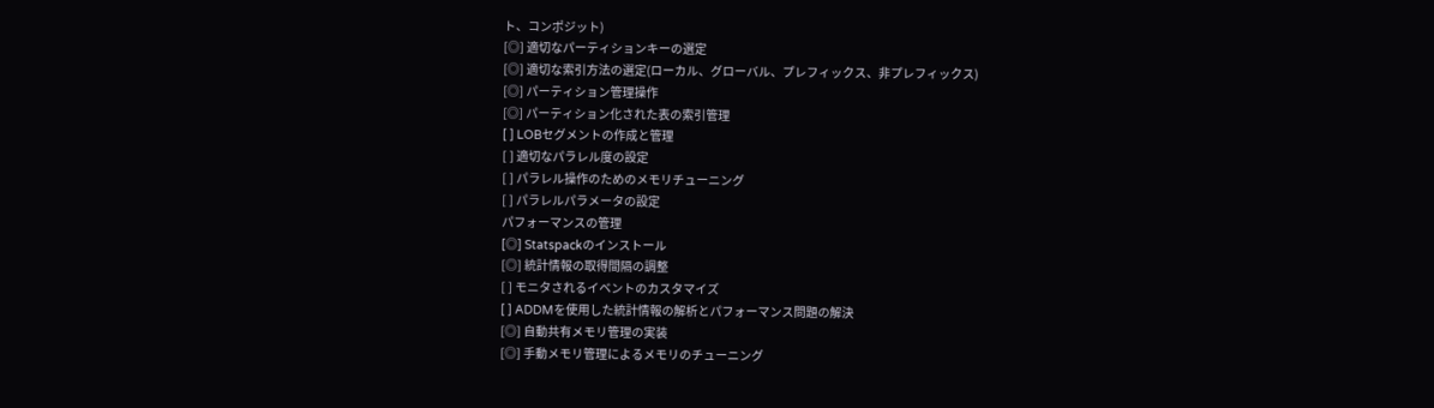ト、コンポジット)
[◎] 適切なパーティションキーの選定
[◎] 適切な索引方法の選定(ローカル、グローバル、プレフィックス、非プレフィックス)
[◎] パーティション管理操作
[◎] パーティション化された表の索引管理
[ ] LOBセグメントの作成と管理
[ ] 適切なパラレル度の設定
[ ] パラレル操作のためのメモリチューニング
[ ] パラレルパラメータの設定
パフォーマンスの管理
[◎] Statspackのインストール
[◎] 統計情報の取得間隔の調整
[ ] モニタされるイベントのカスタマイズ
[ ] ADDMを使用した統計情報の解析とパフォーマンス問題の解決
[◎] 自動共有メモリ管理の実装
[◎] 手動メモリ管理によるメモリのチューニング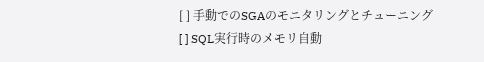[ ] 手動でのSGAのモニタリングとチューニング
[ ] SQL実行時のメモリ自動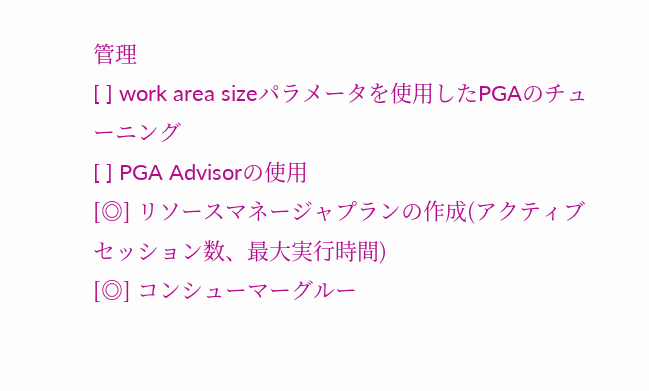管理
[ ] work area sizeパラメータを使用したPGAのチューニング
[ ] PGA Advisorの使用
[◎] リソースマネージャプランの作成(アクティブセッション数、最大実行時間)
[◎] コンシューマーグルー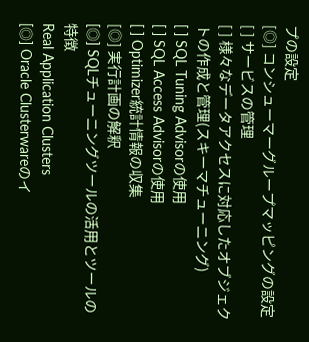プの設定
[◎] コンシューマーグループマッピングの設定
[ ] サービスの管理
[ ] 様々なデータアクセスに対応したオブジェクトの作成と管理(スキーマチューニング)
[ ] SQL Tuning Advisorの使用
[ ] SQL Access Advisorの使用
[ ] Optimizer統計情報の収集
[◎] 実行計画の解釈
[◎] SQLチューニングツールの活用とツールの特徴
Real Application Clusters
[◎] Oracle Clusterwareのイ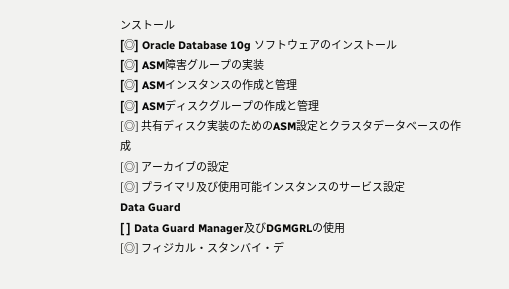ンストール
[◎] Oracle Database 10g ソフトウェアのインストール
[◎] ASM障害グループの実装
[◎] ASMインスタンスの作成と管理
[◎] ASMディスクグループの作成と管理
[◎] 共有ディスク実装のためのASM設定とクラスタデータベースの作成
[◎] アーカイブの設定
[◎] プライマリ及び使用可能インスタンスのサービス設定
Data Guard
[ ] Data Guard Manager及びDGMGRLの使用
[◎] フィジカル・スタンバイ・デ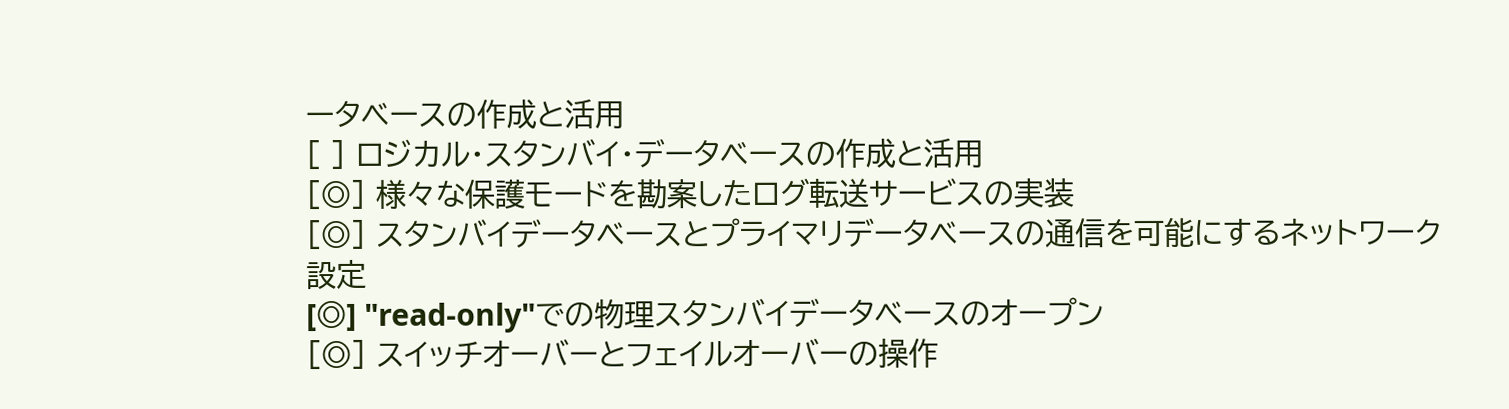ータベースの作成と活用
[ ] ロジカル・スタンバイ・データベースの作成と活用
[◎] 様々な保護モードを勘案したログ転送サービスの実装
[◎] スタンバイデータベースとプライマリデータベースの通信を可能にするネットワーク設定
[◎] "read-only"での物理スタンバイデータベースのオープン
[◎] スイッチオーバーとフェイルオーバーの操作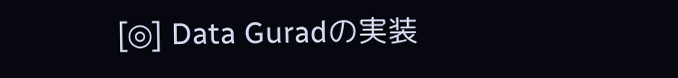[◎] Data Guradの実装